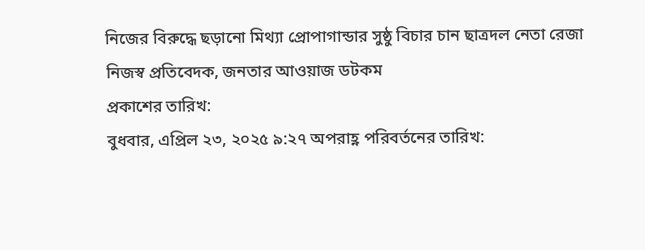নিজের বিরুদ্ধে ছড়ানো মিথ্যা প্রোপাগান্ডার সুষ্ঠু বিচার চান ছাত্রদল নেতা রেজা
নিজস্ব প্রতিবেদক, জনতার আওয়াজ ডটকম
প্রকাশের তারিখ:
বুধবার, এপ্রিল ২৩, ২০২৫ ৯:২৭ অপরাহ্ণ পরিবর্তনের তারিখ: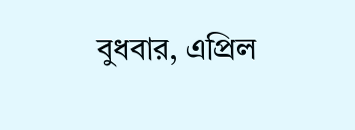বুধবার, এপ্রিল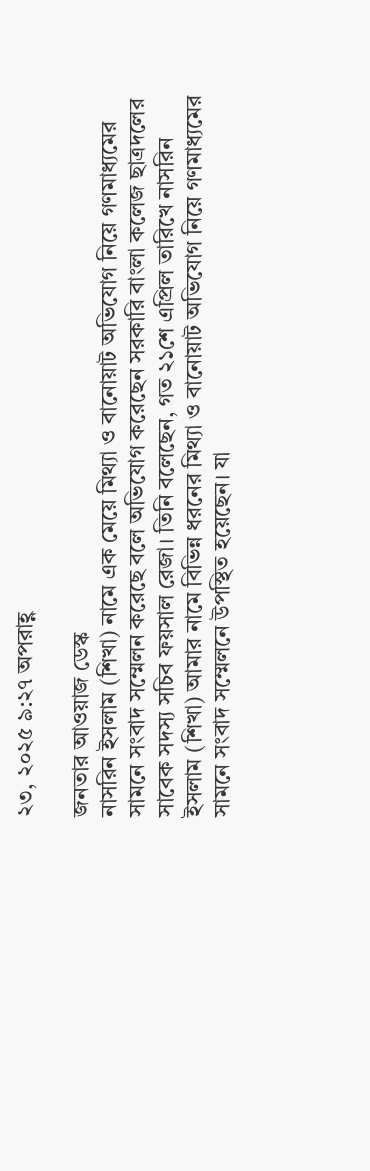২৩, ২০২৫ ৯:২৭ অপরাহ্ণ

জনতার আওয়াজ ডেস্ক
নাসরিন ইসলাম (শিখা) নামে এক মেয়ে মিথ্যা ও বানোয়াট অভিযোগ নিয়ে গণমাধ্যমের সামনে সংবাদ সম্মেলন করেছে বলে অভিযোগ করেছেন সরকারি বাংলা কলেজ ছাত্রদলের সাবেক সদস্য সচিব ফয়সাল রেজা। তিনি বলেছেন, গত ২১শে এপ্রিল তারিখে নাসরিন ইসলাম (শিখা) আমার নামে বিভিন্ন ধরনের মিথ্যা ও বানোয়াট অভিযোগ নিয়ে গণমাধ্যমের সামনে সংবাদ সম্মেলনে উপস্থিত হয়েছেন। যা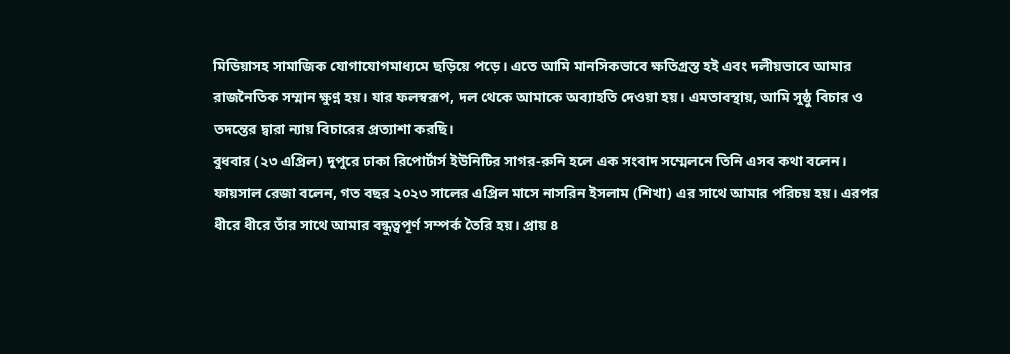মিডিয়াসহ সামাজিক যোগাযোগমাধ্যমে ছড়িয়ে পড়ে। এতে আমি মানসিকভাবে ক্ষতিগ্রস্ত হই এবং দলীয়ভাবে আমার রাজনৈতিক সম্মান ক্ষুণ্ন হয়। যার ফলস্বরূপ, দল থেকে আমাকে অব্যাহতি দেওয়া হয়। এমতাবস্থায়, আমি সুষ্ঠু বিচার ও তদন্তের দ্বারা ন্যায় বিচারের প্রত্যাশা করছি।
বুধবার (২৩ এপ্রিল) দুপুরে ঢাকা রিপোর্টার্স ইউনিটির সাগর-রুনি হলে এক সংবাদ সম্মেলনে তিনি এসব কথা বলেন।
ফায়সাল রেজা বলেন, গত বছর ২০২৩ সালের এপ্রিল মাসে নাসরিন ইসলাম (শিখা) এর সাথে আমার পরিচয় হয়। এরপর ধীরে ধীরে তাঁর সাথে আমার বন্ধুত্বপূর্ণ সম্পর্ক তৈরি হয়। প্রায় ৪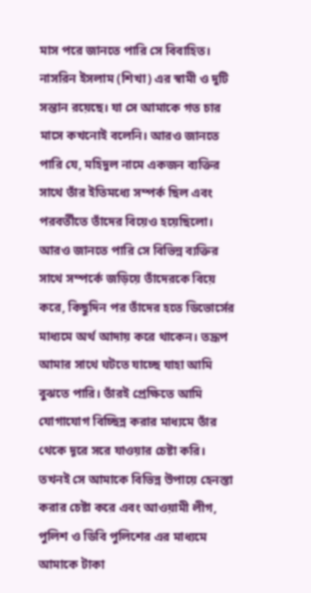মাস পরে জানতে পারি সে বিবাহিত। নাসরিন ইসলাম (শিখা) এর স্বামী ও দুটি সন্তান রয়েছে। যা সে আমাকে গত চার মাসে কখনোই বলেনি। আরও জানতে পারি যে, মহিদুল নামে একজন ব্যক্তির সাথে তাঁর ইতিমধ্যে সম্পর্ক ছিল এবং পরবর্তীতে তাঁদের বিয়েও হয়েছিলো। আরও জানতে পারি সে বিভিন্ন ব্যক্তির সাথে সম্পর্কে জড়িয়ে তাঁদেরকে বিয়ে করে, কিছুদিন পর তাঁদের হতে ডিভোর্সের মাধ্যমে অর্থ আদায় করে থাকেন। তদ্রূপ আমার সাথে ঘটতে যাচ্ছে যাহা আমি বুঝতে পারি। তাঁরই প্রেক্ষিতে আমি যোগাযোগ বিচ্ছিন্ন করার মাধ্যমে তাঁর থেকে দূরে সরে যাওয়ার চেষ্টা করি। তখনই সে আমাকে বিভিন্ন উপায়ে হেনস্তা করার চেষ্টা করে এবং আওয়ামী লীগ, পুলিশ ও ডিবি পুলিশের এর মাধ্যমে আমাকে টাকা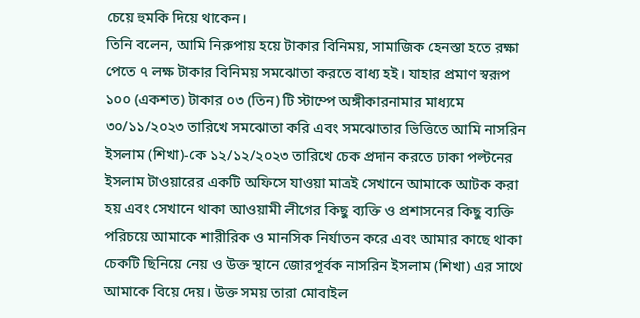চেয়ে হুমকি দিয়ে থাকেন।
তিনি বলেন, আমি নিরুপায় হয়ে টাকার বিনিময়, সামাজিক হেনস্তা হতে রক্ষা পেতে ৭ লক্ষ টাকার বিনিময় সমঝোতা করতে বাধ্য হই। যাহার প্রমাণ স্বরূপ ১০০ (একশত) টাকার ০৩ (তিন) টি স্টাম্পে অঙ্গীকারনামার মাধ্যমে ৩০/১১/২০২৩ তারিখে সমঝোতা করি এবং সমঝোতার ভিত্তিতে আমি নাসরিন ইসলাম (শিখা)-কে ১২/১২/২০২৩ তারিখে চেক প্রদান করতে ঢাকা পল্টনের ইসলাম টাওয়ারের একটি অফিসে যাওয়া মাত্রই সেখানে আমাকে আটক করা হয় এবং সেখানে থাকা আওয়ামী লীগের কিছু ব্যক্তি ও প্রশাসনের কিছু ব্যক্তি পরিচয়ে আমাকে শারীরিক ও মানসিক নির্যাতন করে এবং আমার কাছে থাকা চেকটি ছিনিয়ে নেয় ও উক্ত স্থানে জোরপূর্বক নাসরিন ইসলাম (শিখা) এর সাথে আমাকে বিয়ে দেয়। উক্ত সময় তারা মোবাইল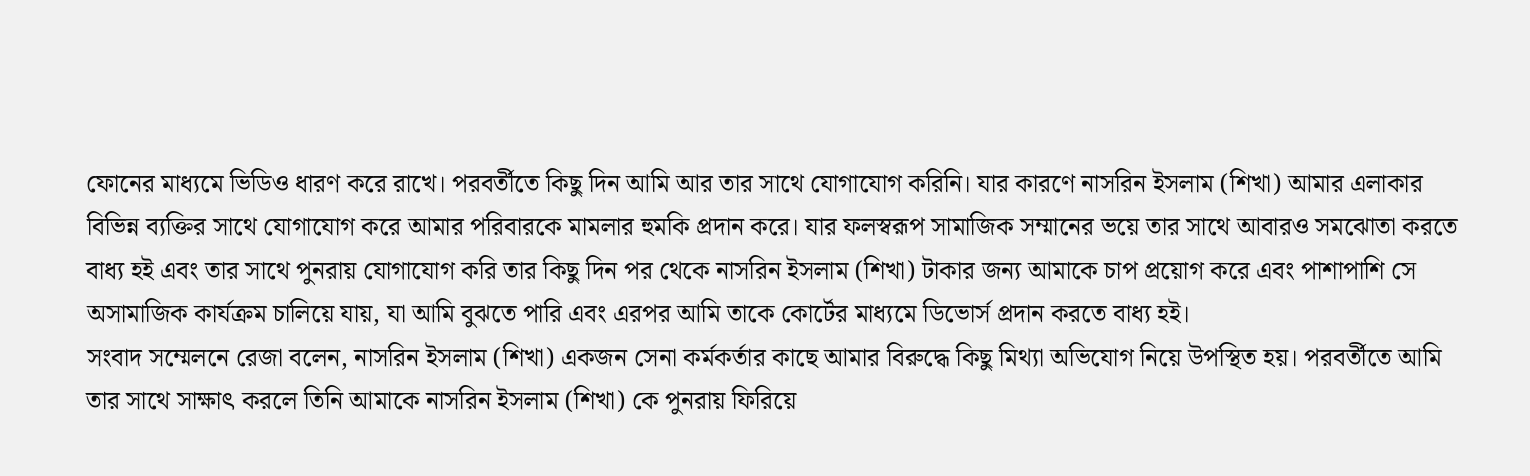ফোনের মাধ্যমে ভিডিও ধারণ করে রাখে। পরবর্তীতে কিছু দিন আমি আর তার সাথে যোগাযোগ করিনি। যার কারণে নাসরিন ইসলাম (শিখা) আমার এলাকার বিভিন্ন ব্যক্তির সাথে যোগাযোগ করে আমার পরিবারকে মামলার হুমকি প্রদান করে। যার ফলস্বরূপ সামাজিক সম্মানের ভয়ে তার সাথে আবারও সমঝোতা করতে বাধ্য হই এবং তার সাথে পুনরায় যোগাযোগ করি তার কিছু দিন পর থেকে নাসরিন ইসলাম (শিখা) টাকার জন্য আমাকে চাপ প্রয়োগ করে এবং পাশাপাশি সে অসামাজিক কার্যক্রম চালিয়ে যায়, যা আমি বুঝতে পারি এবং এরপর আমি তাকে কোর্টের মাধ্যমে ডিভোর্স প্রদান করতে বাধ্য হই।
সংবাদ সম্মেলনে রেজা বলেন, নাসরিন ইসলাম (শিখা) একজন সেনা কর্মকর্তার কাছে আমার বিরুদ্ধে কিছু মিথ্যা অভিযোগ নিয়ে উপস্থিত হয়। পরবর্তীতে আমি তার সাথে সাক্ষাৎ করলে তিনি আমাকে নাসরিন ইসলাম (শিখা) কে পুনরায় ফিরিয়ে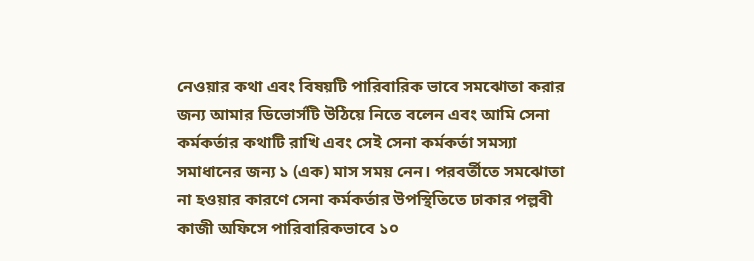নেওয়ার কথা এবং বিষয়টি পারিবারিক ভাবে সমঝোতা করার জন্য আমার ডিভোর্সটি উঠিয়ে নিতে বলেন এবং আমি সেনা কর্মকর্তার কথাটি রাখি এবং সেই সেনা কর্মকর্তা সমস্যা সমাধানের জন্য ১ (এক) মাস সময় নেন। পরবর্তীতে সমঝোতা না হওয়ার কারণে সেনা কর্মকর্তার উপস্থিতিতে ঢাকার পল্লবী কাজী অফিসে পারিবারিকভাবে ১০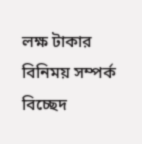লক্ষ টাকার বিনিময় সম্পর্ক বিচ্ছেদ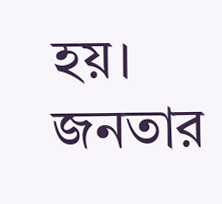হয়।
জনতার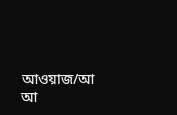আওয়াজ/আ আ